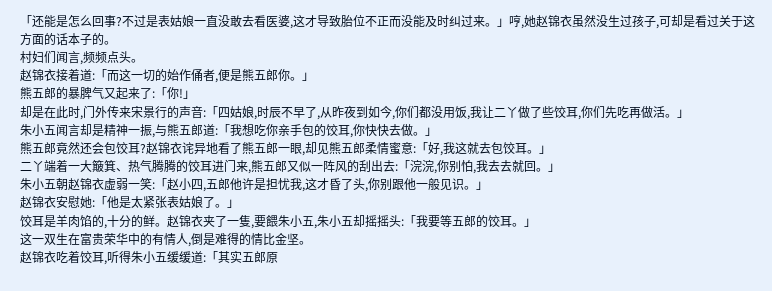「还能是怎么回事?不过是表姑娘一直没敢去看医婆,这才导致胎位不正而没能及时纠过来。」哼,她赵锦衣虽然没生过孩子,可却是看过关于这方面的话本子的。
村妇们闻言,频频点头。
赵锦衣接着道:「而这一切的始作俑者,便是熊五郎你。」
熊五郎的暴脾气又起来了:「你!」
却是在此时,门外传来宋景行的声音:「四姑娘,时辰不早了,从昨夜到如今,你们都没用饭,我让二丫做了些饺耳,你们先吃再做活。」
朱小五闻言却是精神一振,与熊五郎道:「我想吃你亲手包的饺耳,你快快去做。」
熊五郎竟然还会包饺耳?赵锦衣诧异地看了熊五郎一眼,却见熊五郎柔情蜜意:「好,我这就去包饺耳。」
二丫端着一大簸箕、热气腾腾的饺耳进门来,熊五郎又似一阵风的刮出去:「浣浣,你别怕,我去去就回。」
朱小五朝赵锦衣虚弱一笑:「赵小四,五郎他许是担忧我,这才昏了头,你别跟他一般见识。」
赵锦衣安慰她:「他是太紧张表姑娘了。」
饺耳是羊肉馅的,十分的鲜。赵锦衣夹了一隻,要餵朱小五,朱小五却摇摇头:「我要等五郎的饺耳。」
这一双生在富贵荣华中的有情人,倒是难得的情比金坚。
赵锦衣吃着饺耳,听得朱小五缓缓道:「其实五郎原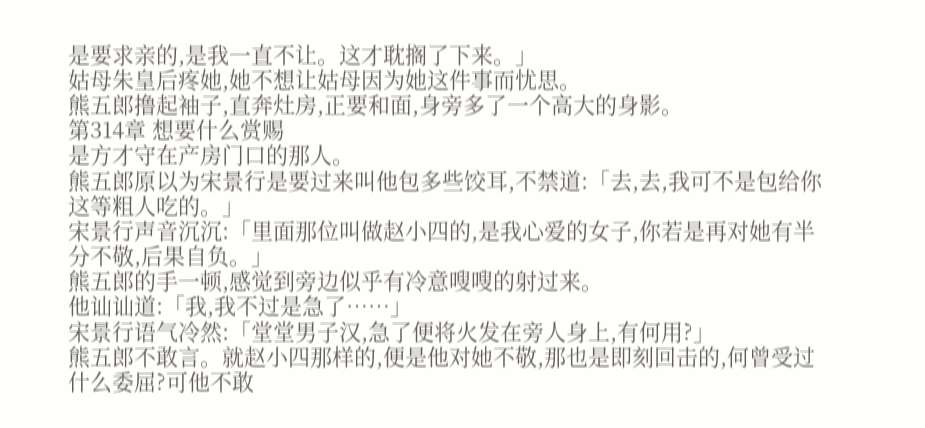是要求亲的,是我一直不让。这才耽搁了下来。」
姑母朱皇后疼她,她不想让姑母因为她这件事而忧思。
熊五郎撸起袖子,直奔灶房,正要和面,身旁多了一个高大的身影。
第314章 想要什么赏赐
是方才守在产房门口的那人。
熊五郎原以为宋景行是要过来叫他包多些饺耳,不禁道:「去,去,我可不是包给你这等粗人吃的。」
宋景行声音沉沉:「里面那位叫做赵小四的,是我心爱的女子,你若是再对她有半分不敬,后果自负。」
熊五郎的手一顿,感觉到旁边似乎有冷意嗖嗖的射过来。
他讪讪道:「我,我不过是急了……」
宋景行语气冷然:「堂堂男子汉,急了便将火发在旁人身上,有何用?」
熊五郎不敢言。就赵小四那样的,便是他对她不敬,那也是即刻回击的,何曾受过什么委屈?可他不敢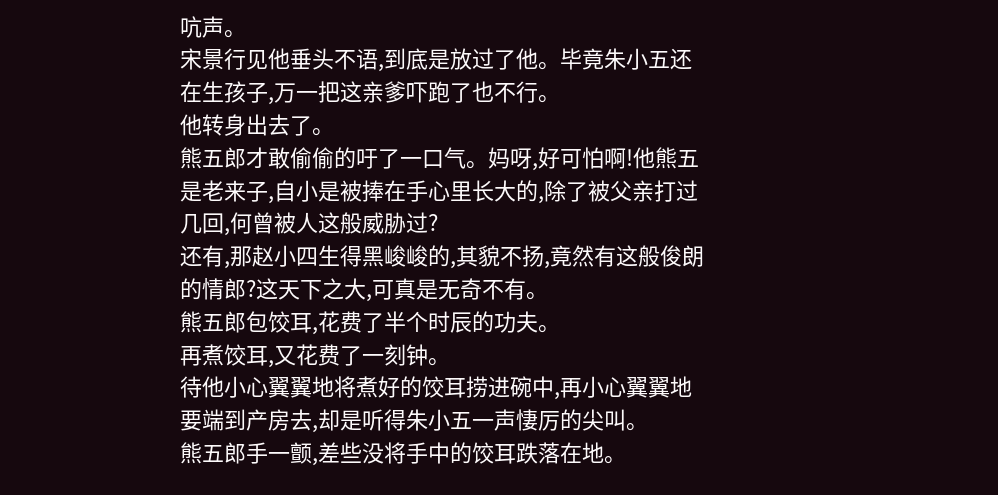吭声。
宋景行见他垂头不语,到底是放过了他。毕竟朱小五还在生孩子,万一把这亲爹吓跑了也不行。
他转身出去了。
熊五郎才敢偷偷的吁了一口气。妈呀,好可怕啊!他熊五是老来子,自小是被捧在手心里长大的,除了被父亲打过几回,何曾被人这般威胁过?
还有,那赵小四生得黑峻峻的,其貌不扬,竟然有这般俊朗的情郎?这天下之大,可真是无奇不有。
熊五郎包饺耳,花费了半个时辰的功夫。
再煮饺耳,又花费了一刻钟。
待他小心翼翼地将煮好的饺耳捞进碗中,再小心翼翼地要端到产房去,却是听得朱小五一声悽厉的尖叫。
熊五郎手一颤,差些没将手中的饺耳跌落在地。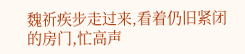魏祈疾步走过来,看着仍旧紧闭的房门,忙高声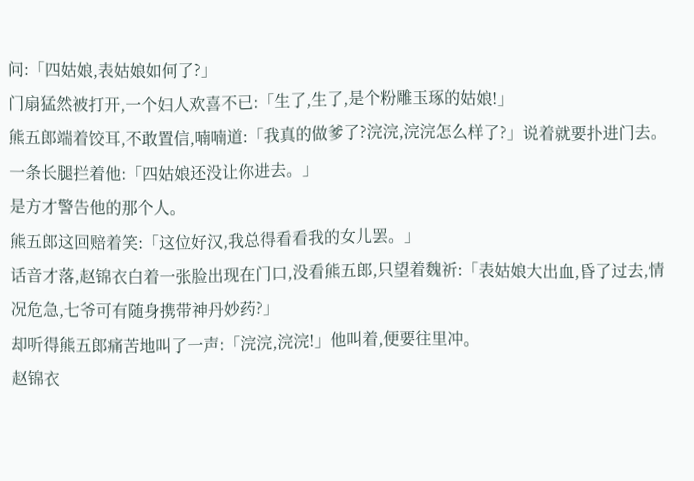问:「四姑娘,表姑娘如何了?」
门扇猛然被打开,一个妇人欢喜不已:「生了,生了,是个粉雕玉琢的姑娘!」
熊五郎端着饺耳,不敢置信,喃喃道:「我真的做爹了?浣浣,浣浣怎么样了?」说着就要扑进门去。
一条长腿拦着他:「四姑娘还没让你进去。」
是方才警告他的那个人。
熊五郎这回赔着笑:「这位好汉,我总得看看我的女儿罢。」
话音才落,赵锦衣白着一张脸出现在门口,没看熊五郎,只望着魏祈:「表姑娘大出血,昏了过去,情况危急,七爷可有随身携带神丹妙药?」
却听得熊五郎痛苦地叫了一声:「浣浣,浣浣!」他叫着,便要往里冲。
赵锦衣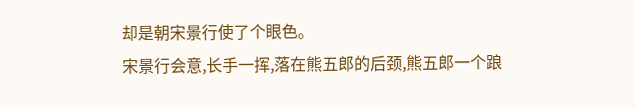却是朝宋景行使了个眼色。
宋景行会意,长手一挥,落在熊五郎的后颈,熊五郎一个踉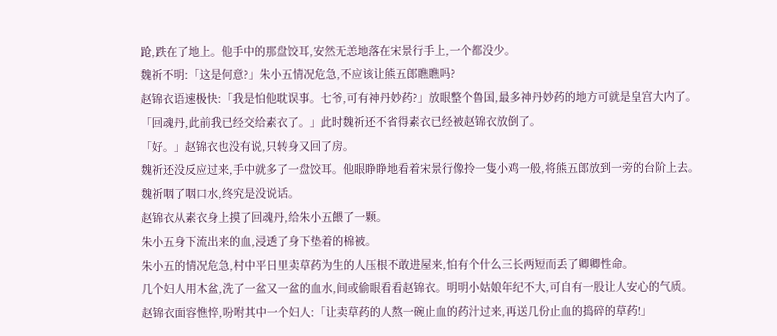跄,跌在了地上。他手中的那盘饺耳,安然无恙地落在宋景行手上,一个都没少。
魏祈不明:「这是何意?」朱小五情况危急,不应该让熊五郎瞧瞧吗?
赵锦衣语速极快:「我是怕他耽误事。七爷,可有神丹妙药?」放眼整个鲁国,最多神丹妙药的地方可就是皇宫大内了。
「回魂丹,此前我已经交给素衣了。」此时魏祈还不省得素衣已经被赵锦衣放倒了。
「好。」赵锦衣也没有说,只转身又回了房。
魏祈还没反应过来,手中就多了一盘饺耳。他眼睁睁地看着宋景行像拎一隻小鸡一般,将熊五郎放到一旁的台阶上去。
魏祈咽了咽口水,终究是没说话。
赵锦衣从素衣身上摸了回魂丹,给朱小五餵了一颗。
朱小五身下流出来的血,浸透了身下垫着的棉被。
朱小五的情况危急,村中平日里卖草药为生的人压根不敢进屋来,怕有个什么三长两短而丢了卿卿性命。
几个妇人用木盆,洗了一盆又一盆的血水,间或偷眼看看赵锦衣。明明小姑娘年纪不大,可自有一股让人安心的气质。
赵锦衣面容憔悴,吩咐其中一个妇人:「让卖草药的人熬一碗止血的药汁过来,再送几份止血的捣碎的草药!」